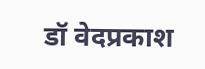डॉ वेदप्रकाश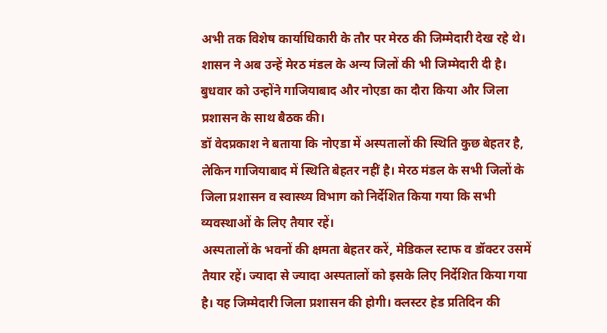अभी तक विशेष कार्याधिकारी के तौर पर मेरठ की जिम्मेदारी देख रहे थे। शासन ने अब उन्हें मेरठ मंडल के अन्य जिलों की भी जिम्मेदारी दी है। बुधवार को उन्होंने गाजियाबाद और नोएडा का दौरा किया और जिला प्रशासन के साथ बैठक की।
डॉ वेदप्रकाश ने बताया कि नोएडा में अस्पतालों की स्थिति कुछ बेहतर है, लेकिन गाजियाबाद में स्थिति बेहतर नहीं है। मेरठ मंडल के सभी जिलों के जिला प्रशासन व स्वास्थ्य विभाग को निर्देशित किया गया कि सभी व्यवस्थाओं के लिए तैयार रहें।
अस्पतालों के भवनों की क्षमता बेहतर करें, मेडिकल स्टाफ व डॉक्टर उसमें तैयार रहें। ज्यादा से ज्यादा अस्पतालों को इसके लिए निर्देशित किया गया है। यह जिम्मेदारी जिला प्रशासन की होगी। क्लस्टर हेड प्रतिदिन की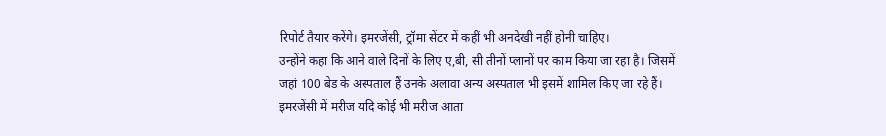रिपोर्ट तैयार करेंगे। इमरजेंसी, ट्रॉमा सेंटर में कहीं भी अनदेखी नहीं होनी चाहिए।
उन्होंने कहा कि आने वाले दिनों के लिए ए,बी, सी तीनों प्लानों पर काम किया जा रहा है। जिसमें जहां 100 बेड के अस्पताल हैं उनके अलावा अन्य अस्पताल भी इसमें शामिल किए जा रहे हैं।
इमरजेंसी में मरीज यदि कोई भी मरीज आता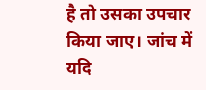है तो उसका उपचार किया जाए। जांच में यदि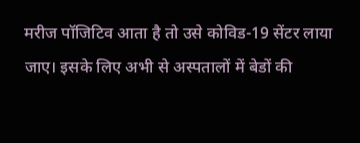मरीज पॉजिटिव आता है तो उसे कोविड-19 सेंटर लाया जाए। इसके लिए अभी से अस्पतालों में बेडों की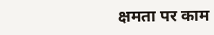क्षमता पर काम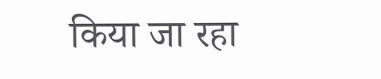किया जा रहा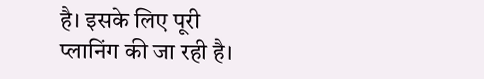है। इसके लिए पूरी प्लानिंग की जा रही है।